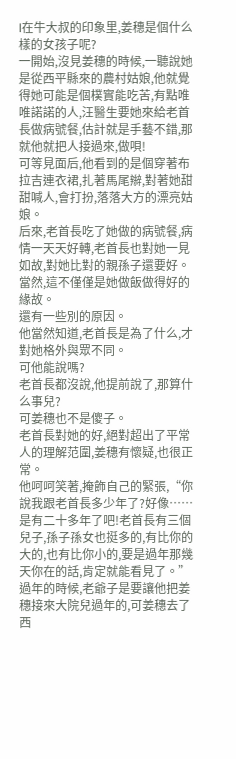l在牛大叔的印象里,姜穗是個什么樣的女孩子呢?
一開始,沒見姜穗的時候,一聽說她是從西平縣來的農村姑娘,他就覺得她可能是個樸實能吃苦,有點唯唯諾諾的人,汪醫生要她來給老首長做病號餐,估計就是手藝不錯,那就他就把人接過來,做唄!
可等見面后,他看到的是個穿著布拉吉連衣裙,扎著馬尾辮,對著她甜甜喊人,會打扮,落落大方的漂亮姑娘。
后來,老首長吃了她做的病號餐,病情一天天好轉,老首長也對她一見如故,對她比對的親孫子還要好。
當然,這不僅僅是她做飯做得好的緣故。
還有一些別的原因。
他當然知道,老首長是為了什么,才對她格外與眾不同。
可他能說嗎?
老首長都沒說,他提前說了,那算什么事兒?
可姜穗也不是傻子。
老首長對她的好,絕對超出了平常人的理解范圍,姜穗有懷疑,也很正常。
他呵呵笑著,掩飾自己的緊張,“你說我跟老首長多少年了?好像……是有二十多年了吧!老首長有三個兒子,孫子孫女也挺多的,有比你的大的,也有比你小的,要是過年那幾天你在的話,肯定就能看見了。”
過年的時候,老爺子是要讓他把姜穗接來大院兒過年的,可姜穗去了西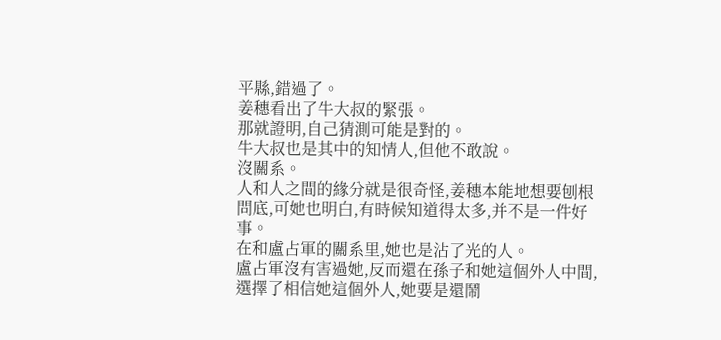平縣,錯過了。
姜穗看出了牛大叔的緊張。
那就證明,自己猜測可能是對的。
牛大叔也是其中的知情人,但他不敢說。
沒關系。
人和人之間的緣分就是很奇怪,姜穗本能地想要刨根問底,可她也明白,有時候知道得太多,并不是一件好事。
在和盧占軍的關系里,她也是沾了光的人。
盧占軍沒有害過她,反而還在孫子和她這個外人中間,選擇了相信她這個外人,她要是還鬧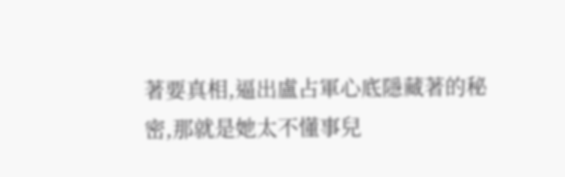著要真相,逼出盧占軍心底隱藏著的秘密,那就是她太不懂事兒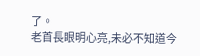了。
老首長眼明心亮,未必不知道今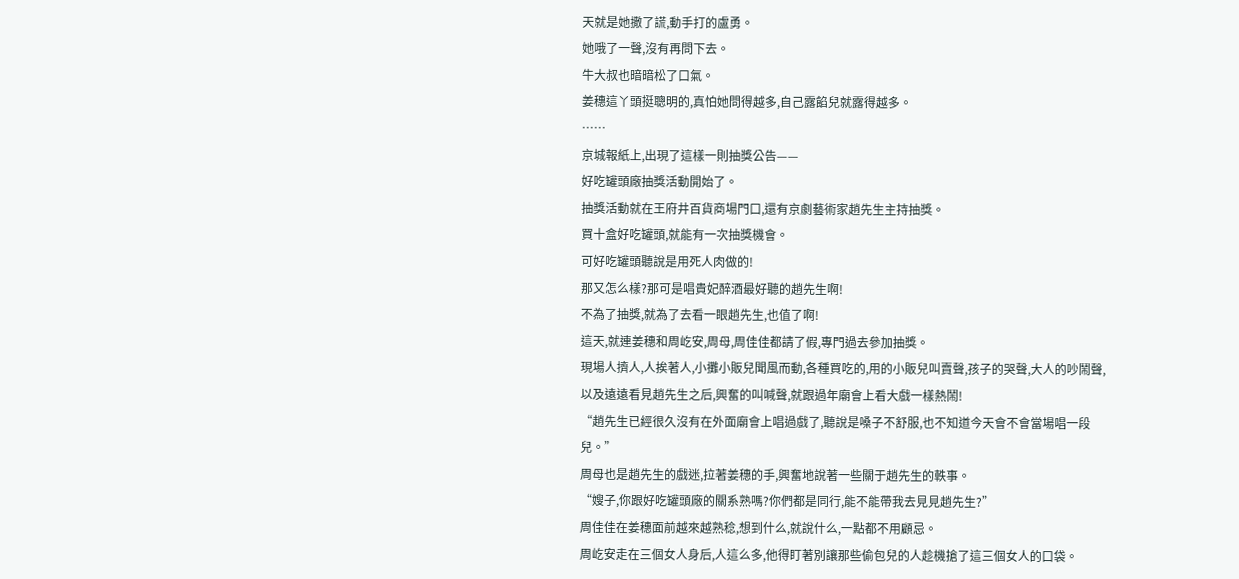天就是她撒了謊,動手打的盧勇。
她哦了一聲,沒有再問下去。
牛大叔也暗暗松了口氣。
姜穗這丫頭挺聰明的,真怕她問得越多,自己露餡兒就露得越多。
……
京城報紙上,出現了這樣一則抽獎公告——
好吃罐頭廠抽獎活動開始了。
抽獎活動就在王府井百貨商場門口,還有京劇藝術家趙先生主持抽獎。
買十盒好吃罐頭,就能有一次抽獎機會。
可好吃罐頭聽說是用死人肉做的!
那又怎么樣?那可是唱貴妃醉酒最好聽的趙先生啊!
不為了抽獎,就為了去看一眼趙先生,也值了啊!
這天,就連姜穗和周屹安,周母,周佳佳都請了假,專門過去參加抽獎。
現場人擠人,人挨著人,小攤小販兒聞風而動,各種買吃的,用的小販兒叫賣聲,孩子的哭聲,大人的吵鬧聲,以及遠遠看見趙先生之后,興奮的叫喊聲,就跟過年廟會上看大戲一樣熱鬧!
“趙先生已經很久沒有在外面廟會上唱過戲了,聽說是嗓子不舒服,也不知道今天會不會當場唱一段兒。”
周母也是趙先生的戲迷,拉著姜穗的手,興奮地說著一些關于趙先生的軼事。
“嫂子,你跟好吃罐頭廠的關系熟嗎?你們都是同行,能不能帶我去見見趙先生?”
周佳佳在姜穗面前越來越熟稔,想到什么,就說什么,一點都不用顧忌。
周屹安走在三個女人身后,人這么多,他得盯著別讓那些偷包兒的人趁機搶了這三個女人的口袋。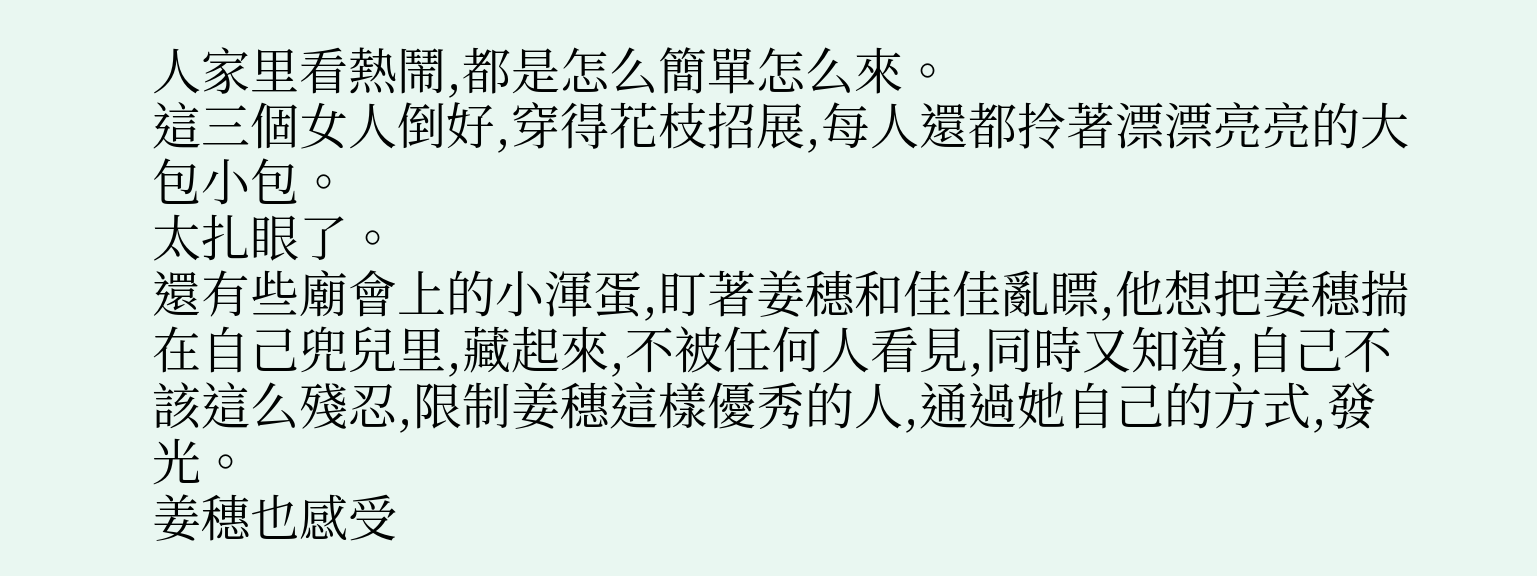人家里看熱鬧,都是怎么簡單怎么來。
這三個女人倒好,穿得花枝招展,每人還都拎著漂漂亮亮的大包小包。
太扎眼了。
還有些廟會上的小渾蛋,盯著姜穗和佳佳亂瞟,他想把姜穗揣在自己兜兒里,藏起來,不被任何人看見,同時又知道,自己不該這么殘忍,限制姜穗這樣優秀的人,通過她自己的方式,發光。
姜穗也感受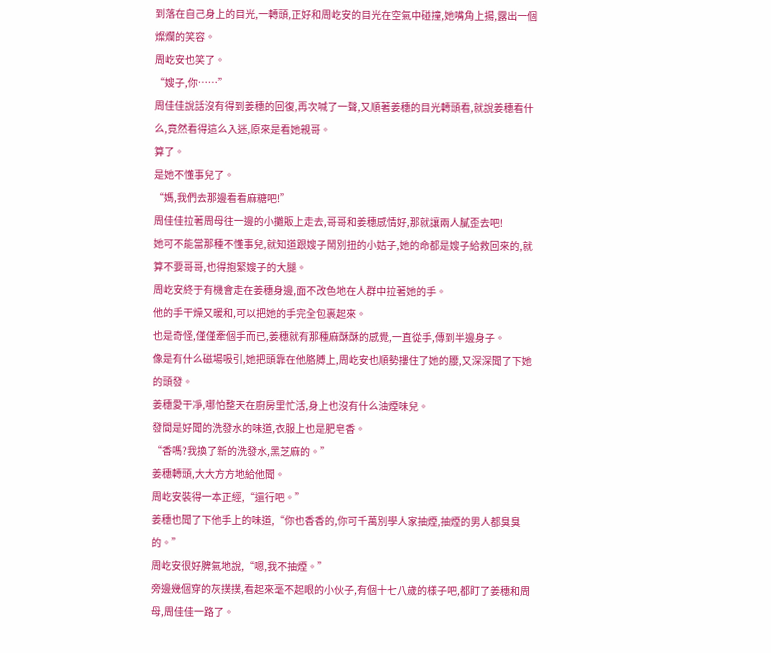到落在自己身上的目光,一轉頭,正好和周屹安的目光在空氣中碰撞,她嘴角上揚,露出一個燦爛的笑容。
周屹安也笑了。
“嫂子,你……”
周佳佳說話沒有得到姜穗的回復,再次喊了一聲,又順著姜穗的目光轉頭看,就說姜穗看什么,竟然看得這么入迷,原來是看她親哥。
算了。
是她不懂事兒了。
“媽,我們去那邊看看麻糖吧!”
周佳佳拉著周母往一邊的小攤販上走去,哥哥和姜穗感情好,那就讓兩人膩歪去吧!
她可不能當那種不懂事兒,就知道跟嫂子鬧別扭的小姑子,她的命都是嫂子給救回來的,就算不要哥哥,也得抱緊嫂子的大腿。
周屹安終于有機會走在姜穗身邊,面不改色地在人群中拉著她的手。
他的手干燥又暖和,可以把她的手完全包裹起來。
也是奇怪,僅僅牽個手而已,姜穗就有那種麻酥酥的感覺,一直從手,傳到半邊身子。
像是有什么磁場吸引,她把頭靠在他胳膊上,周屹安也順勢摟住了她的腰,又深深聞了下她的頭發。
姜穗愛干凈,哪怕整天在廚房里忙活,身上也沒有什么油煙味兒。
發間是好聞的洗發水的味道,衣服上也是肥皂香。
“香嗎?我換了新的洗發水,黑芝麻的。”
姜穗轉頭,大大方方地給他聞。
周屹安裝得一本正經,“還行吧。”
姜穗也聞了下他手上的味道,“你也香香的,你可千萬別學人家抽煙,抽煙的男人都臭臭的。”
周屹安很好脾氣地說,“嗯,我不抽煙。”
旁邊幾個穿的灰撲撲,看起來毫不起眼的小伙子,有個十七八歲的樣子吧,都盯了姜穗和周母,周佳佳一路了。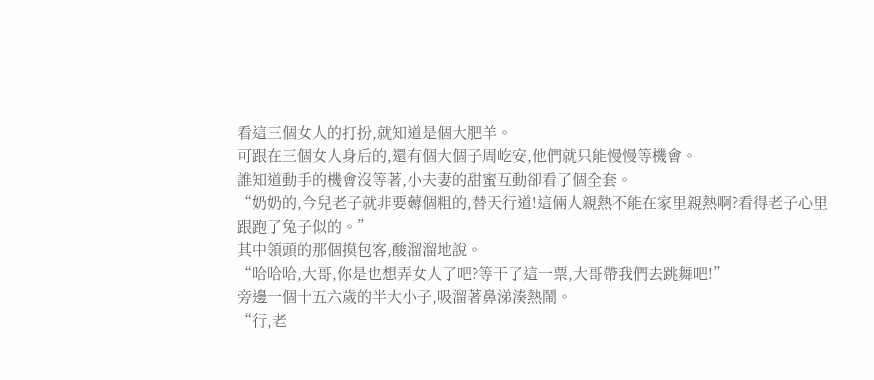看這三個女人的打扮,就知道是個大肥羊。
可跟在三個女人身后的,還有個大個子周屹安,他們就只能慢慢等機會。
誰知道動手的機會沒等著,小夫妻的甜蜜互動卻看了個全套。
“奶奶的,今兒老子就非要薅個粗的,替天行道!這倆人親熱不能在家里親熱啊?看得老子心里跟跑了兔子似的。”
其中領頭的那個摸包客,酸溜溜地說。
“哈哈哈,大哥,你是也想弄女人了吧?等干了這一票,大哥帶我們去跳舞吧!”
旁邊一個十五六歲的半大小子,吸溜著鼻涕湊熱鬧。
“行,老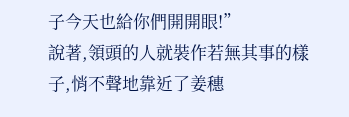子今天也給你們開開眼!”
說著,領頭的人就裝作若無其事的樣子,悄不聲地靠近了姜穗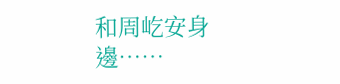和周屹安身邊……